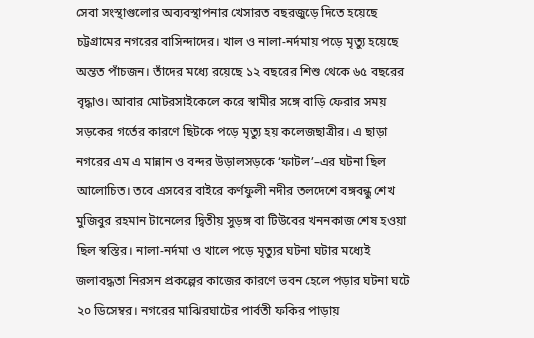সেবা সংস্থাগুলোর অব্যবস্থাপনার খেসারত বছরজুড়ে দিতে হয়েছে চট্টগ্রামের নগরের বাসিন্দাদের। খাল ও নালা-নর্দমায় পড়ে মৃত্যু হয়েছে অন্তত পাঁচজন। তাঁদের মধ্যে রয়েছে ১২ বছরের শিশু থেকে ৬৫ বছরের বৃদ্ধাও। আবার মোটরসাইকেলে করে স্বামীর সঙ্গে বাড়ি ফেরার সময় সড়কের গর্তের কারণে ছিটকে পড়ে মৃত্যু হয় কলেজছাত্রীর। এ ছাড়া নগরের এম এ মান্নান ও বন্দর উড়ালসড়কে ‘ফাটল’–এর ঘটনা ছিল আলোচিত। তবে এসবের বাইরে কর্ণফুলী নদীর তলদেশে বঙ্গবন্ধু শেখ মুজিবুর রহমান টানেলের দ্বিতীয় সুড়ঙ্গ বা টিউবের খননকাজ শেষ হওয়া ছিল স্বস্তির। নালা-নর্দমা ও খালে পড়ে মৃত্যুর ঘটনা ঘটার মধ্যেই জলাবদ্ধতা নিরসন প্রকল্পের কাজের কারণে ভবন হেলে পড়ার ঘটনা ঘটে ২০ ডিসেম্বর। নগরের মাঝিরঘাটের পার্বতী ফকির পাড়ায়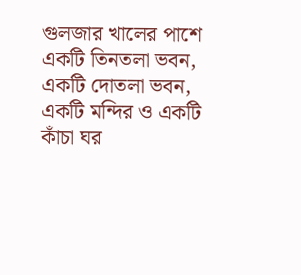গুলজার খালের পাশে একটি তিনতলা ভবন, একটি দোতলা ভবন, একটি মন্দির ও একটি কাঁচা ঘর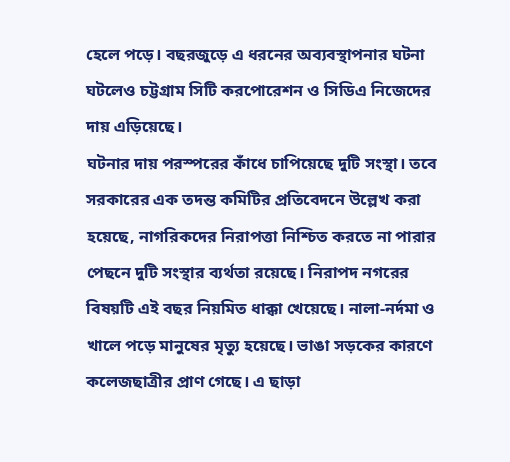হেলে পড়ে। বছরজুড়ে এ ধরনের অব্যবস্থাপনার ঘটনা ঘটলেও চট্টগ্রাম সিটি করপোরেশন ও সিডিএ নিজেদের দায় এড়িয়েছে।
ঘটনার দায় পরস্পরের কাঁধে চাপিয়েছে দুটি সংস্থা। তবে সরকারের এক তদন্ত কমিটির প্রতিবেদনে উল্লেখ করা হয়েছে, নাগরিকদের নিরাপত্তা নিশ্চিত করতে না পারার পেছনে দুটি সংস্থার ব্যর্থতা রয়েছে। নিরাপদ নগরের বিষয়টি এই বছর নিয়মিত ধাক্কা খেয়েছে। নালা-নর্দমা ও খালে পড়ে মানুষের মৃত্যু হয়েছে। ভাঙা সড়কের কারণে কলেজছাত্রীর প্রাণ গেছে। এ ছাড়া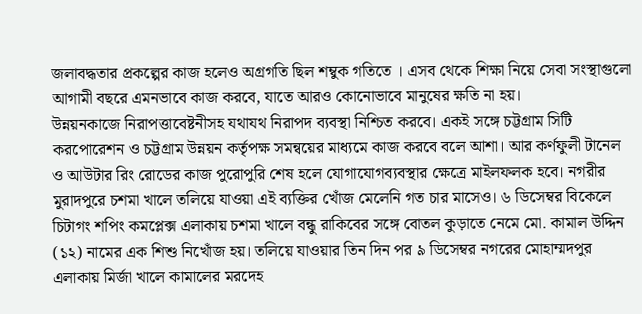জলাবদ্ধতার প্রকল্পের কাজ হলেও অগ্রগতি ছিল শম্বুক গতিতে । এসব থেকে শিক্ষা নিয়ে সেবা সংস্থাগুলো আগামী বছরে এমনভাবে কাজ করবে, যাতে আরও কোনোভাবে মানুষের ক্ষতি না হয়।
উন্নয়নকাজে নিরাপত্তাবেষ্টনীসহ যথাযথ নিরাপদ ব্যবস্থা নিশ্চিত করবে। একই সঙ্গে চট্টগ্রাম সিটি করপোরেশন ও চট্টগ্রাম উন্নয়ন কর্তৃপক্ষ সমন্বয়ের মাধ্যমে কাজ করবে বলে আশা। আর কর্ণফুলী টানেল ও আউটার রিং রোডের কাজ পুরোপুরি শেষ হলে যোগাযোগব্যবস্থার ক্ষেত্রে মাইলফলক হবে। নগরীর মুরাদপুরে চশমা খালে তলিয়ে যাওয়া এই ব্যক্তির খোঁজ মেলেনি গত চার মাসেও। ৬ ডিসেম্বর বিকেলে চিটাগং শপিং কমপ্লেক্স এলাকায় চশমা খালে বন্ধু রাকিবের সঙ্গে বোতল কুড়াতে নেমে মো. কামাল উদ্দিন (১২) নামের এক শিশু নিখোঁজ হয়। তলিয়ে যাওয়ার তিন দিন পর ৯ ডিসেম্বর নগরের মোহাম্মদপুর এলাকায় মির্জা খালে কামালের মরদেহ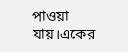পাওয়া যায়।একের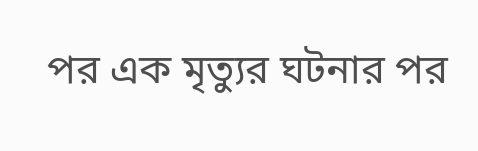পর এক মৃত্যুর ঘটনার পর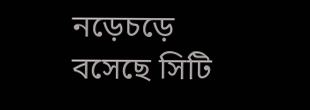নড়েচড়ে বসেছে সিটি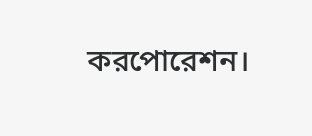করপোরেশন।